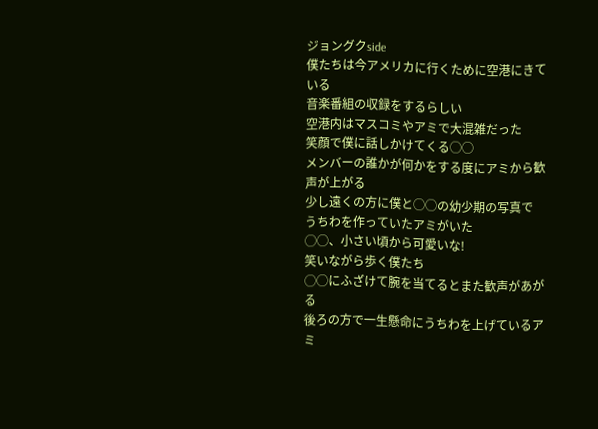ジョングクside
僕たちは今アメリカに行くために空港にきている
音楽番組の収録をするらしい
空港内はマスコミやアミで大混雑だった
笑顔で僕に話しかけてくる◯◯
メンバーの誰かが何かをする度にアミから歓声が上がる
少し遠くの方に僕と◯◯の幼少期の写真で
うちわを作っていたアミがいた
◯◯、小さい頃から可愛いな!
笑いながら歩く僕たち
◯◯にふざけて腕を当てるとまた歓声があがる
後ろの方で一生懸命にうちわを上げているアミ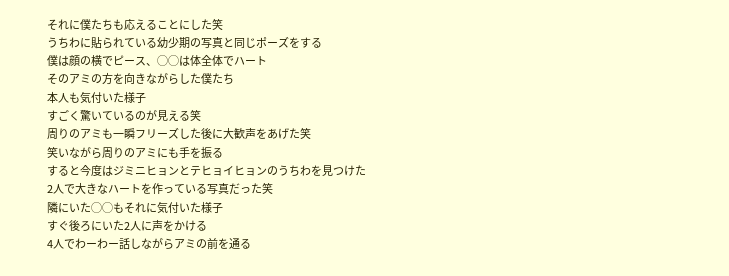それに僕たちも応えることにした笑
うちわに貼られている幼少期の写真と同じポーズをする
僕は顔の横でピース、◯◯は体全体でハート
そのアミの方を向きながらした僕たち
本人も気付いた様子
すごく驚いているのが見える笑
周りのアミも一瞬フリーズした後に大歓声をあげた笑
笑いながら周りのアミにも手を振る
すると今度はジミニヒョンとテヒョイヒョンのうちわを見つけた
2人で大きなハートを作っている写真だった笑
隣にいた◯◯もそれに気付いた様子
すぐ後ろにいた2人に声をかける
4人でわーわー話しながらアミの前を通る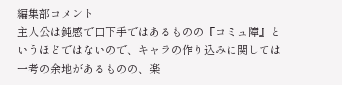編集部コメント
主人公は鈍感で口下手ではあるものの『コミュ障』というほどではないので、キャラの作り込みに関しては一考の余地があるものの、楽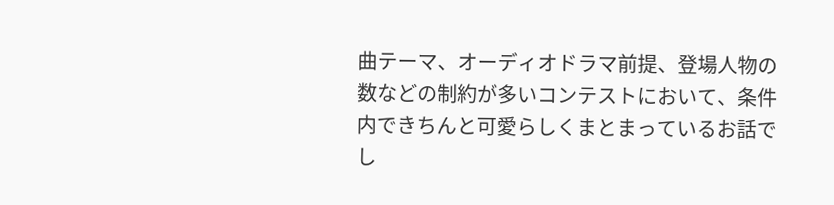曲テーマ、オーディオドラマ前提、登場人物の数などの制約が多いコンテストにおいて、条件内できちんと可愛らしくまとまっているお話でし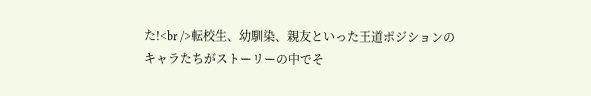た!<br />転校生、幼馴染、親友といった王道ポジションのキャラたちがストーリーの中でそ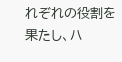れぞれの役割を果たし、ハ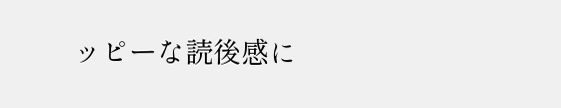ッピーな読後感に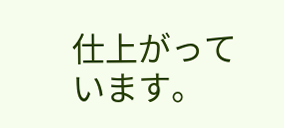仕上がっています。